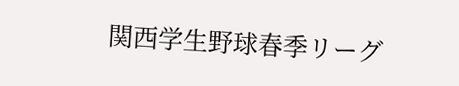関西学生野球春季リーグ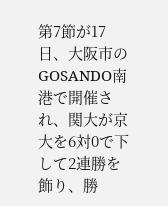第7節が17日、大阪市のGOSANDO南港で開催され、関大が京大を6対0で下して2連勝を飾り、勝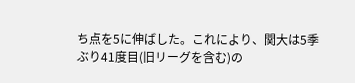ち点を5に伸ばした。これにより、関大は5季ぶり41度目(旧リーグを含む)の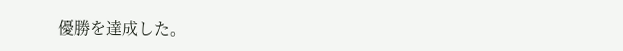優勝を達成した。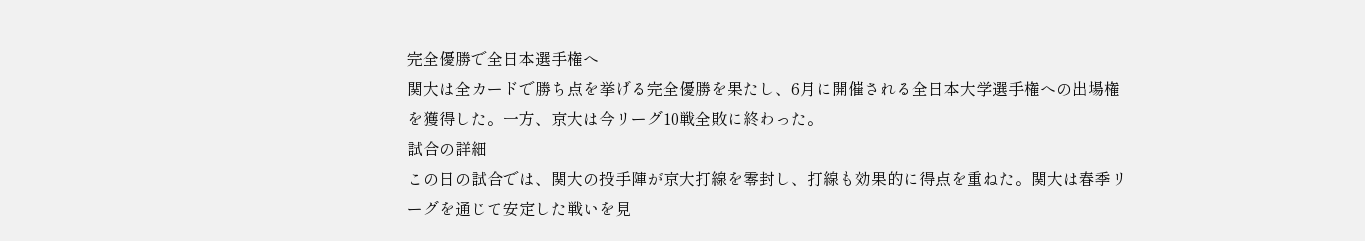完全優勝で全日本選手権へ
関大は全カードで勝ち点を挙げる完全優勝を果たし、6月に開催される全日本大学選手権への出場権を獲得した。一方、京大は今リーグ10戦全敗に終わった。
試合の詳細
この日の試合では、関大の投手陣が京大打線を零封し、打線も効果的に得点を重ねた。関大は春季リーグを通じて安定した戦いを見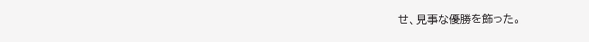せ、見事な優勝を飾った。